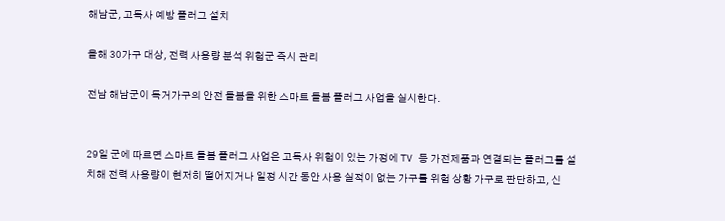해남군, 고독사 예방 플러그 설치

올해 30가구 대상, 전력 사용량 분석 위험군 즉시 관리

전남 해남군이 독거가구의 안전 돌봄을 위한 스마트 돌봄 플러그 사업을 실시한다.


29일 군에 따르면 스마트 돌봄 플러그 사업은 고독사 위험이 있는 가정에 TV 등 가전제품과 연결되는 플러그를 설치해 전력 사용량이 현저히 떨어지거나 일정 시간 동안 사용 실적이 없는 가구를 위험 상황 가구로 판단하고, 신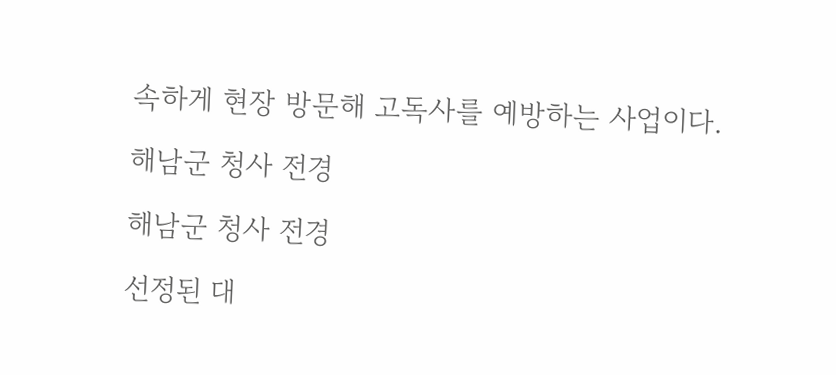속하게 현장 방문해 고독사를 예방하는 사업이다.

해남군 청사 전경

해남군 청사 전경

선정된 대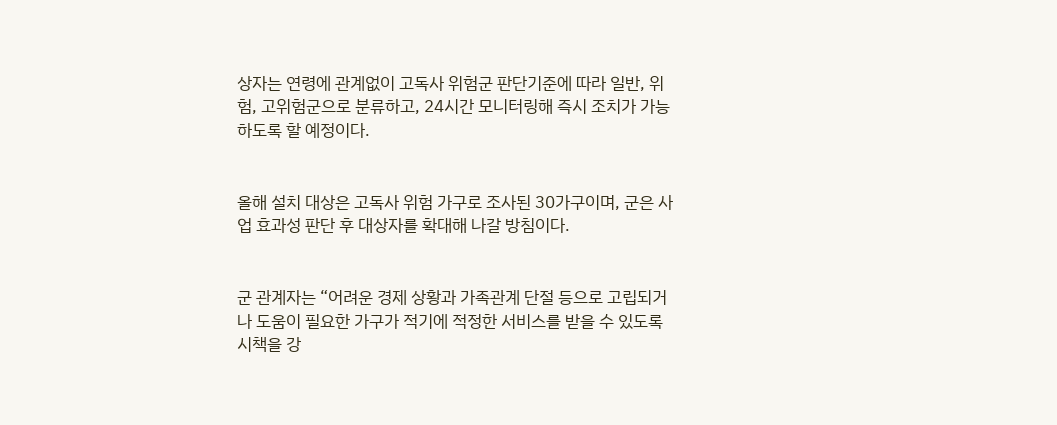상자는 연령에 관계없이 고독사 위험군 판단기준에 따라 일반, 위험, 고위험군으로 분류하고, 24시간 모니터링해 즉시 조치가 가능하도록 할 예정이다.


올해 설치 대상은 고독사 위험 가구로 조사된 30가구이며, 군은 사업 효과성 판단 후 대상자를 확대해 나갈 방침이다.


군 관계자는 “어려운 경제 상황과 가족관계 단절 등으로 고립되거나 도움이 필요한 가구가 적기에 적정한 서비스를 받을 수 있도록 시책을 강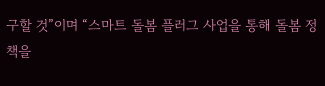구할 것”이며 “스마트 돌봄 플러그 사업을 통해 돌봄 정책을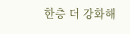한층 더 강화해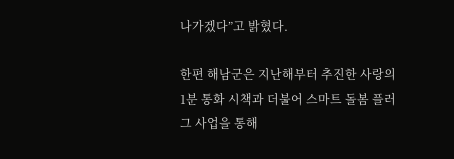나가겠다”고 밝혔다.

한편 해남군은 지난해부터 추진한 사랑의 1분 통화 시책과 더불어 스마트 돌봄 플러그 사업을 통해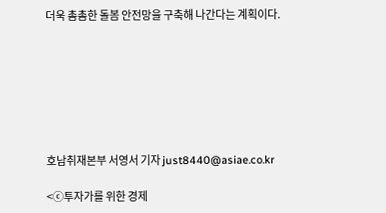더욱 촘촘한 돌봄 안전망을 구축해 나간다는 계획이다.







호남취재본부 서영서 기자 just8440@asiae.co.kr

<ⓒ투자가를 위한 경제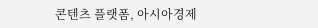콘텐츠 플랫폼, 아시아경제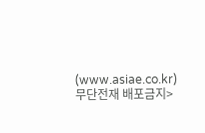(www.asiae.co.kr) 무단전재 배포금지>